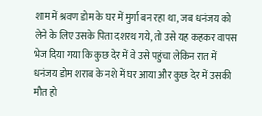शाम में श्रवण डोम के घर में मुर्गा बन रहा था, जब धनंजय को लेने के लिए उसके पिता दशरथ गये, तो उसे यह कहकर वापस भेज दिया गया कि कुछ देर में वे उसे पहुंचा लेकिन रात में धनंजय डोम शराब के नशे में घर आया और कुछ देर में उसकी मौत हो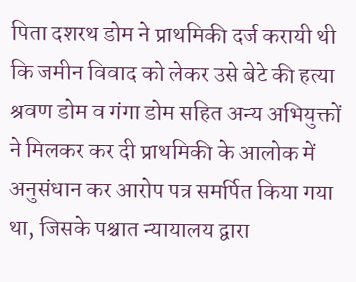पिता दशरथ डोम ने प्राथमिकी दर्ज करायी थी कि जमीन विवाद को लेकर उसे बेटे की हत्या श्रवण डोम व गंगा डोम सहित अन्य अभियुक्तों ने मिलकर कर दी प्राथमिकी के आलोक में अनुसंधान कर आरोप पत्र समर्पित किया गया था, जिसके पश्चात न्यायालय द्वारा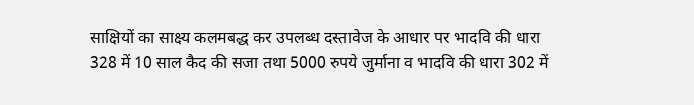साक्षियों का साक्ष्य कलमबद्ध कर उपलब्ध दस्तावेज के आधार पर भादवि की धारा 328 में 10 साल कैद की सजा तथा 5000 रुपये जुर्माना व भादवि की धारा 302 में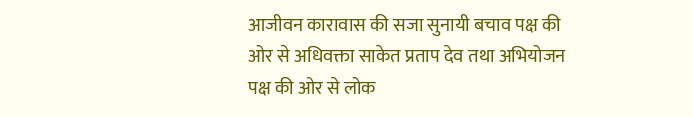आजीवन कारावास की सजा सुनायी बचाव पक्ष की ओर से अधिवक्ता साकेत प्रताप देव तथा अभियोजन पक्ष की ओर से लोक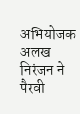अभियोजक अलख निरंजन ने पैरवी